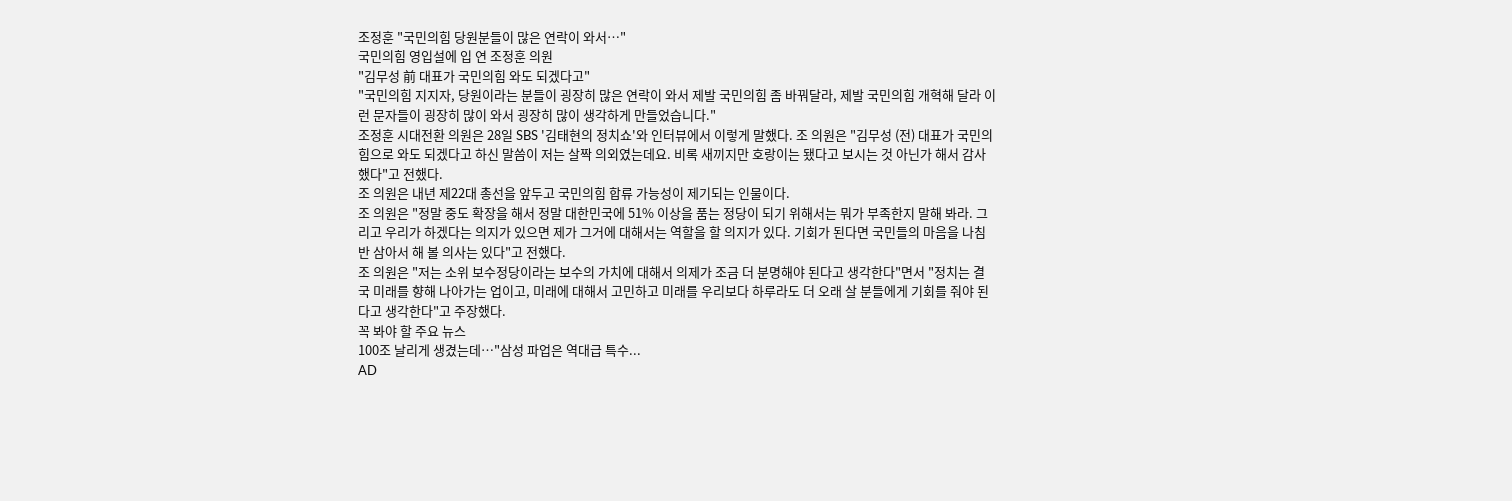조정훈 "국민의힘 당원분들이 많은 연락이 와서…"
국민의힘 영입설에 입 연 조정훈 의원
"김무성 前 대표가 국민의힘 와도 되겠다고"
"국민의힘 지지자, 당원이라는 분들이 굉장히 많은 연락이 와서 제발 국민의힘 좀 바꿔달라, 제발 국민의힘 개혁해 달라 이런 문자들이 굉장히 많이 와서 굉장히 많이 생각하게 만들었습니다."
조정훈 시대전환 의원은 28일 SBS '김태현의 정치쇼'와 인터뷰에서 이렇게 말했다. 조 의원은 "김무성 (전) 대표가 국민의힘으로 와도 되겠다고 하신 말씀이 저는 살짝 의외였는데요. 비록 새끼지만 호랑이는 됐다고 보시는 것 아닌가 해서 감사했다"고 전했다.
조 의원은 내년 제22대 총선을 앞두고 국민의힘 합류 가능성이 제기되는 인물이다.
조 의원은 "정말 중도 확장을 해서 정말 대한민국에 51% 이상을 품는 정당이 되기 위해서는 뭐가 부족한지 말해 봐라. 그리고 우리가 하겠다는 의지가 있으면 제가 그거에 대해서는 역할을 할 의지가 있다. 기회가 된다면 국민들의 마음을 나침반 삼아서 해 볼 의사는 있다"고 전했다.
조 의원은 "저는 소위 보수정당이라는 보수의 가치에 대해서 의제가 조금 더 분명해야 된다고 생각한다"면서 "정치는 결국 미래를 향해 나아가는 업이고, 미래에 대해서 고민하고 미래를 우리보다 하루라도 더 오래 살 분들에게 기회를 줘야 된다고 생각한다"고 주장했다.
꼭 봐야 할 주요 뉴스
100조 날리게 생겼는데…"삼성 파업은 역대급 특수...
AD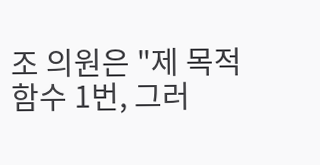조 의원은 "제 목적함수 1번, 그러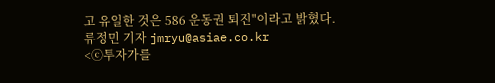고 유일한 것은 586 운동권 퇴진"이라고 밝혔다.
류정민 기자 jmryu@asiae.co.kr
<ⓒ투자가를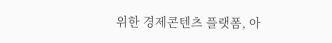위한 경제콘텐츠 플랫폼, 아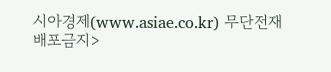시아경제(www.asiae.co.kr) 무단전재 배포금지>